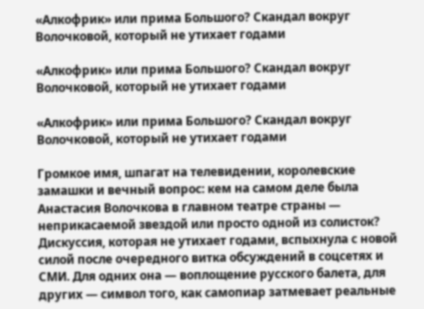«Алкофрик» или прима Большого? Скандал вокруг Волочковой, который не утихает годами

«Алкофрик» или прима Большого? Скандал вокруг Волочковой, который не утихает годами

«Алкофрик» или прима Большого? Скандал вокруг Волочковой, который не утихает годами

Громкое имя, шпагат на телевидении, королевские замашки и вечный вопрос: кем на самом деле была Анастасия Волочкова в главном театре страны — неприкасаемой звездой или просто одной из солисток? Дискуссия, которая не утихает годами, вспыхнула с новой силой после очередного витка обсуждений в соцсетях и СМИ. Для одних она — воплощение русского балета, для других — символ того, как самопиар затмевает реальные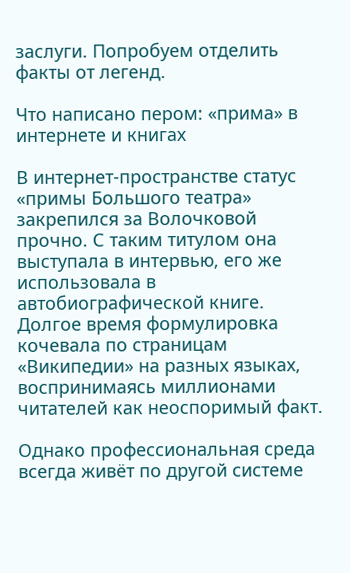заслуги. Попробуем отделить факты от легенд.

Что написано пером: «прима» в интернете и книгах

В интернет-пространстве статус «примы Большого театра» закрепился за Волочковой прочно. С таким титулом она выступала в интервью, его же использовала в автобиографической книге. Долгое время формулировка кочевала по страницам «Википедии» на разных языках, воспринимаясь миллионами читателей как неоспоримый факт.

Однако профессиональная среда всегда живёт по другой системе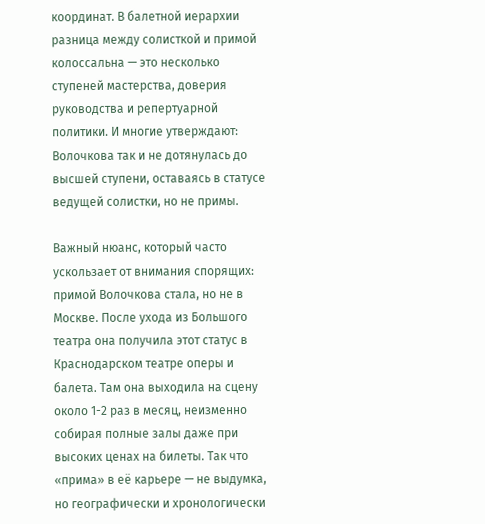координат. В балетной иерархии разница между солисткой и примой колоссальна — это несколько ступеней мастерства, доверия руководства и репертуарной политики. И многие утверждают: Волочкова так и не дотянулась до высшей ступени, оставаясь в статусе ведущей солистки, но не примы.

Важный нюанс, который часто ускользает от внимания спорящих: примой Волочкова стала, но не в Москве. После ухода из Большого театра она получила этот статус в Краснодарском театре оперы и балета. Там она выходила на сцену около 1-2 раз в месяц, неизменно собирая полные залы даже при высоких ценах на билеты. Так что «прима» в её карьере — не выдумка, но географически и хронологически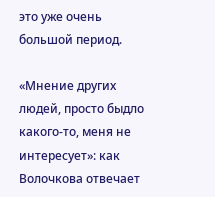это уже очень большой период.

«Мнение других людей, просто быдло какого-то, меня не интересует»: как Волочкова отвечает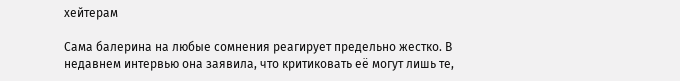хейтерам

Сама балерина на любые сомнения реагирует предельно жестко. В недавнем интервью она заявила, что критиковать её могут лишь те,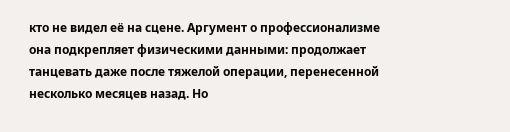кто не видел её на сцене. Аргумент о профессионализме она подкрепляет физическими данными: продолжает танцевать даже после тяжелой операции, перенесенной несколько месяцев назад. Но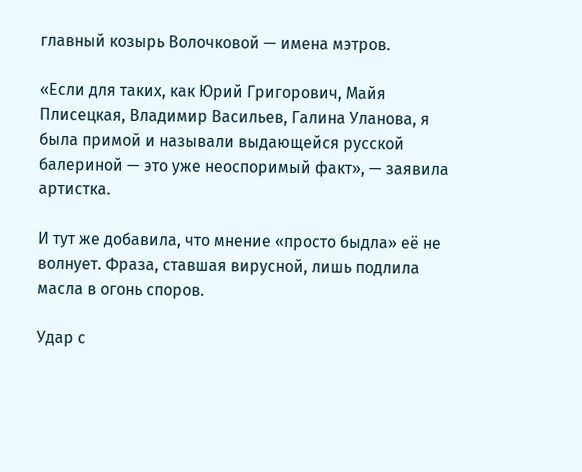главный козырь Волочковой — имена мэтров.

«Если для таких, как Юрий Григорович, Майя Плисецкая, Владимир Васильев, Галина Уланова, я была примой и называли выдающейся русской балериной — это уже неоспоримый факт», — заявила артистка.

И тут же добавила, что мнение «просто быдла» её не волнует. Фраза, ставшая вирусной, лишь подлила масла в огонь споров.

Удар с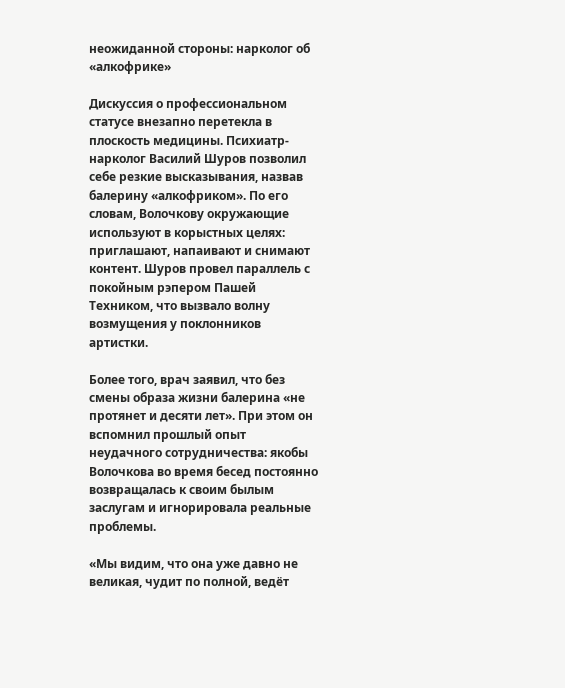неожиданной стороны: нарколог об «алкофрике»

Дискуссия о профессиональном статусе внезапно перетекла в плоскость медицины. Психиатр-нарколог Василий Шуров позволил себе резкие высказывания, назвав балерину «алкофриком». По его словам, Волочкову окружающие используют в корыстных целях: приглашают, напаивают и снимают контент. Шуров провел параллель с покойным рэпером Пашей Техником, что вызвало волну возмущения у поклонников артистки.

Более того, врач заявил, что без смены образа жизни балерина «не протянет и десяти лет». При этом он вспомнил прошлый опыт неудачного сотрудничества: якобы Волочкова во время бесед постоянно возвращалась к своим былым заслугам и игнорировала реальные проблемы.

«Мы видим, что она уже давно не великая, чудит по полной, ведёт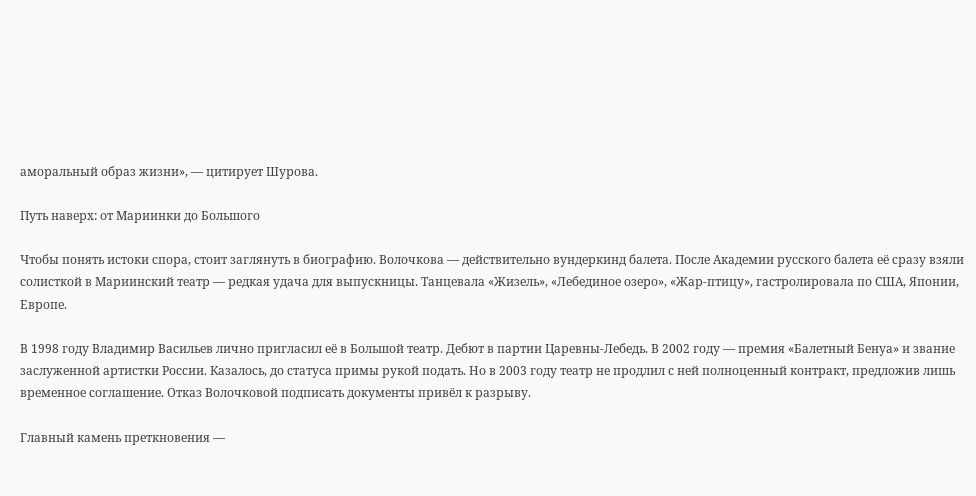аморальный образ жизни», — цитирует Шурова.

Путь наверх: от Мариинки до Большого

Чтобы понять истоки спора, стоит заглянуть в биографию. Волочкова — действительно вундеркинд балета. После Академии русского балета её сразу взяли солисткой в Мариинский театр — редкая удача для выпускницы. Танцевала «Жизель», «Лебединое озеро», «Жар-птицу», гастролировала по США, Японии, Европе.

В 1998 году Владимир Васильев лично пригласил её в Большой театр. Дебют в партии Царевны-Лебедь. В 2002 году — премия «Балетный Бенуа» и звание заслуженной артистки России. Казалось, до статуса примы рукой подать. Но в 2003 году театр не продлил с ней полноценный контракт, предложив лишь временное соглашение. Отказ Волочковой подписать документы привёл к разрыву.

Главный камень преткновения —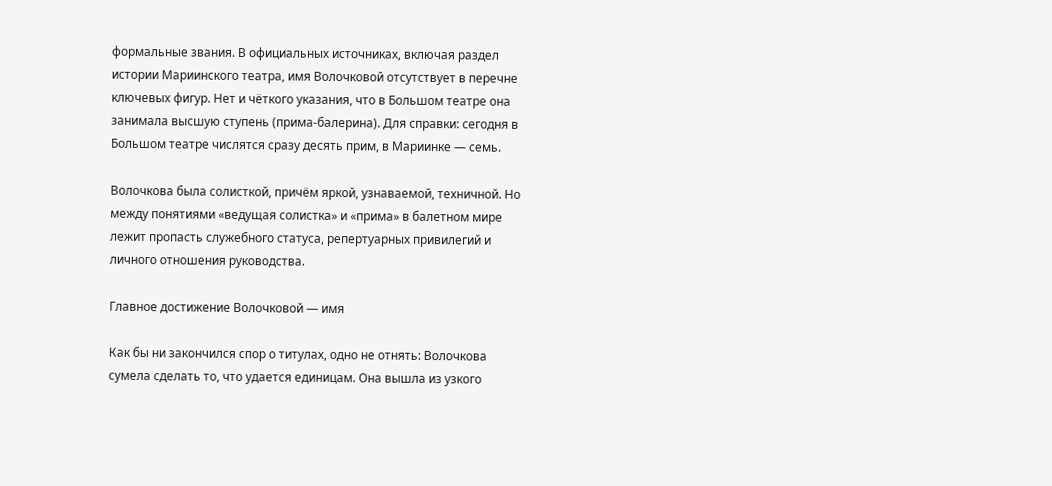формальные звания. В официальных источниках, включая раздел истории Мариинского театра, имя Волочковой отсутствует в перечне ключевых фигур. Нет и чёткого указания, что в Большом театре она занимала высшую ступень (прима-балерина). Для справки: сегодня в Большом театре числятся сразу десять прим, в Мариинке — семь.

Волочкова была солисткой, причём яркой, узнаваемой, техничной. Но между понятиями «ведущая солистка» и «прима» в балетном мире лежит пропасть служебного статуса, репертуарных привилегий и личного отношения руководства.

Главное достижение Волочковой — имя

Как бы ни закончился спор о титулах, одно не отнять: Волочкова сумела сделать то, что удается единицам. Она вышла из узкого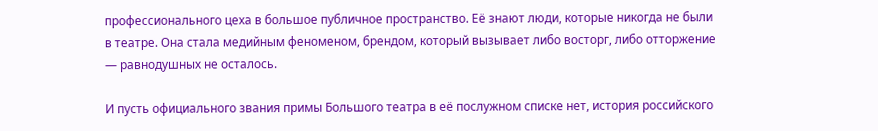профессионального цеха в большое публичное пространство. Её знают люди, которые никогда не были в театре. Она стала медийным феноменом, брендом, который вызывает либо восторг, либо отторжение — равнодушных не осталось.

И пусть официального звания примы Большого театра в её послужном списке нет, история российского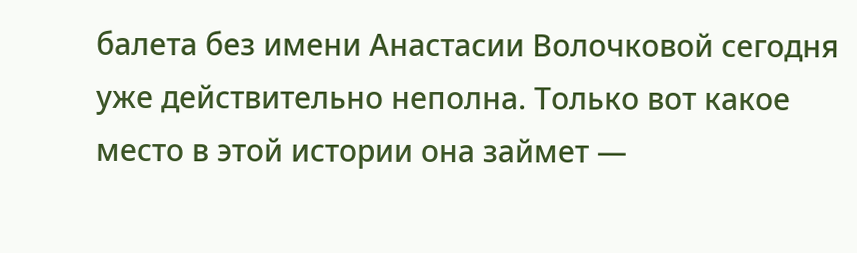балета без имени Анастасии Волочковой сегодня уже действительно неполна. Только вот какое место в этой истории она займет —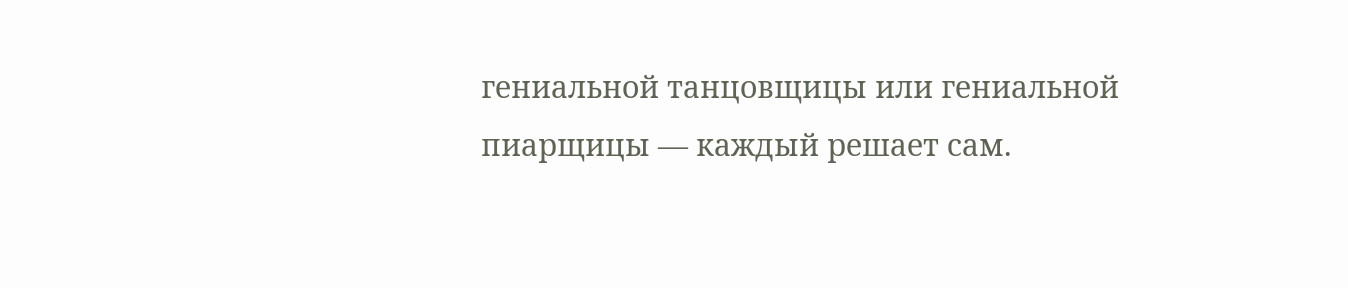гениальной танцовщицы или гениальной пиарщицы — каждый решает сам.